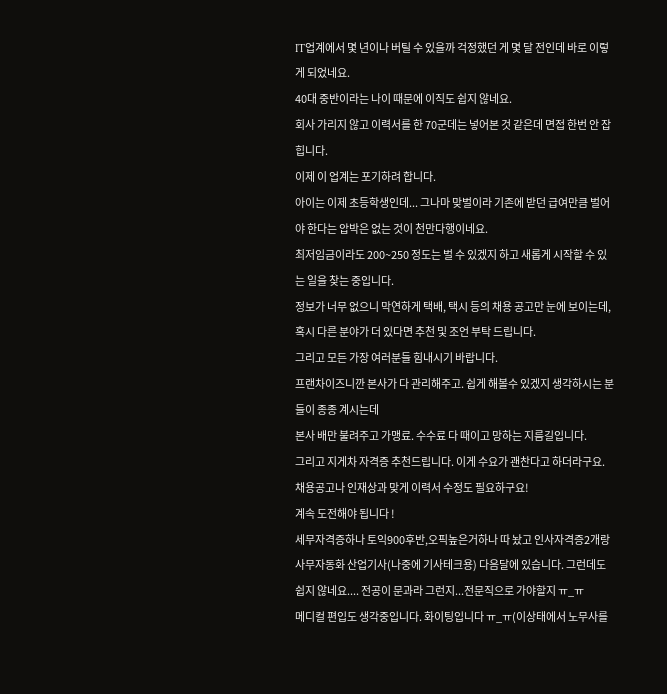IT업계에서 몇 년이나 버틸 수 있을까 걱정했던 게 몇 달 전인데 바로 이렇게 되었네요.
40대 중반이라는 나이 때문에 이직도 쉽지 않네요.
회사 가리지 않고 이력서를 한 70군데는 넣어본 것 같은데 면접 한번 안 잡힙니다.
이제 이 업계는 포기하려 합니다.
아이는 이제 초등학생인데... 그나마 맞벌이라 기존에 받던 급여만큼 벌어야 한다는 압박은 없는 것이 천만다행이네요.
최저임금이라도 200~250 정도는 벌 수 있겠지 하고 새롭게 시작할 수 있는 일을 찾는 중입니다.
정보가 너무 없으니 막연하게 택배, 택시 등의 채용 공고만 눈에 보이는데, 혹시 다른 분야가 더 있다면 추천 및 조언 부탁 드립니다.
그리고 모든 가장 여러분들 힘내시기 바랍니다.
프랜차이즈니깐 본사가 다 관리해주고. 쉽게 해볼수 있겠지 생각하시는 분들이 종종 계시는데
본사 배만 불려주고 가맹료. 수수료 다 때이고 망하는 지름길입니다.
그리고 지게차 자격증 추천드립니다. 이게 수요가 괜찬다고 하더라구요.
채용공고나 인재상과 맞게 이력서 수정도 필요하구요!
계속 도전해야 됩니다 !
세무자격증하나 토익900후반,오픽높은거하나 따 놨고 인사자격증2개랑 사무자동화 산업기사(나중에 기사테크용) 다음달에 있습니다. 그런데도 쉽지 않네요.... 전공이 문과라 그런지...전문직으로 가야할지 ㅠ_ㅠ
메디컬 편입도 생각중입니다. 화이팅입니다 ㅠ_ㅠ(이상태에서 노무사를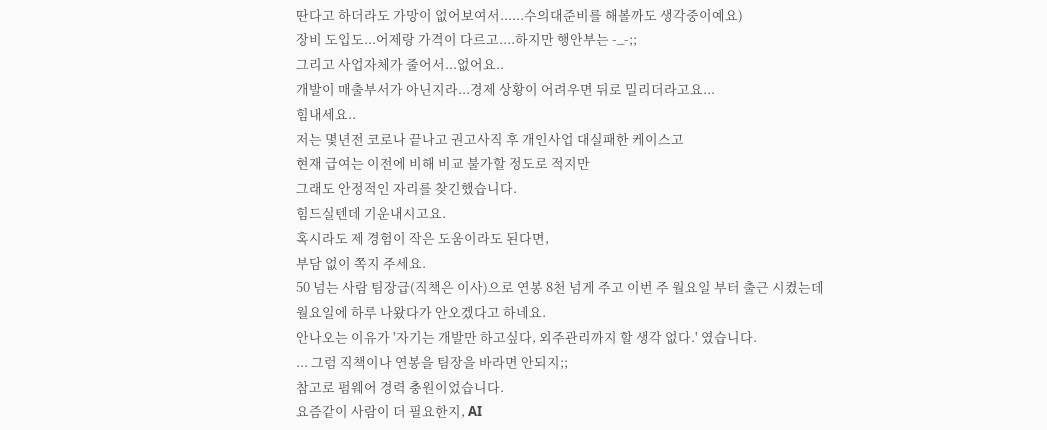딴다고 하더라도 가망이 없어보여서......수의대준비를 해볼까도 생각중이예요)
장비 도입도...어제랑 가격이 다르고....하지만 행안부는 -_-;;
그리고 사업자체가 줄어서...없어요..
개발이 매출부서가 아닌지라...경제 상황이 어려우면 뒤로 밀리더라고요...
힘내세요..
저는 몇년전 코로나 끝나고 권고사직 후 개인사업 대실패한 케이스고
현재 급여는 이전에 비해 비교 불가할 정도로 적지만
그래도 안정적인 자리를 찾긴했습니다.
힘드실텐데 기운내시고요.
혹시라도 제 경험이 작은 도움이라도 된다면,
부담 없이 쪽지 주세요.
50 넘는 사람 팀장급(직책은 이사)으로 연봉 8천 넘게 주고 이번 주 월요일 부터 출근 시켰는데
월요일에 하루 나왔다가 안오겠다고 하네요.
안나오는 이유가 '자기는 개발만 하고싶다, 외주관리까지 할 생각 없다.' 였습니다.
... 그럼 직책이나 연봉을 팀장을 바라면 안되지;;
참고로 펌웨어 경력 충원이었습니다.
요즘같이 사람이 더 필요한지, AI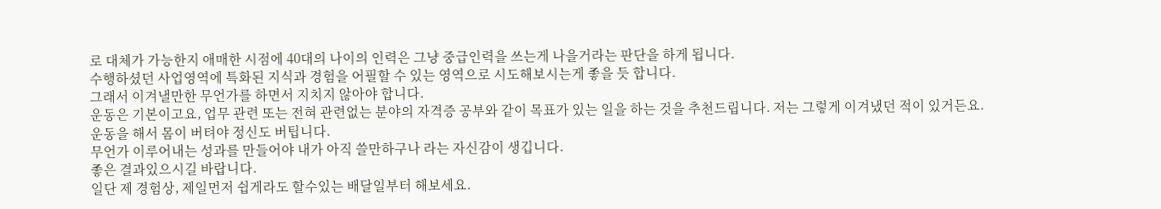로 대체가 가능한지 애매한 시점에 40대의 나이의 인력은 그냥 중급인력을 쓰는게 나을거라는 판단을 하게 됩니다.
수행하셨던 사업영역에 특화된 지식과 경험을 어필할 수 있는 영역으로 시도해보시는게 좋을 듯 합니다.
그래서 이겨낼만한 무언가를 하면서 지치지 않아야 합니다.
운동은 기본이고요, 업무 관련 또는 전혀 관련없는 분야의 자격증 공부와 같이 목표가 있는 일을 하는 것을 추천드립니다. 저는 그렇게 이겨냈던 적이 있거든요.
운동을 해서 몸이 버텨야 정신도 버팁니다.
무언가 이루어내는 성과를 만들어야 내가 아직 쓸만하구나 라는 자신감이 생깁니다.
좋은 결과있으시길 바랍니다.
일단 제 경험상, 제일먼저 쉽게라도 할수있는 배달일부터 해보세요.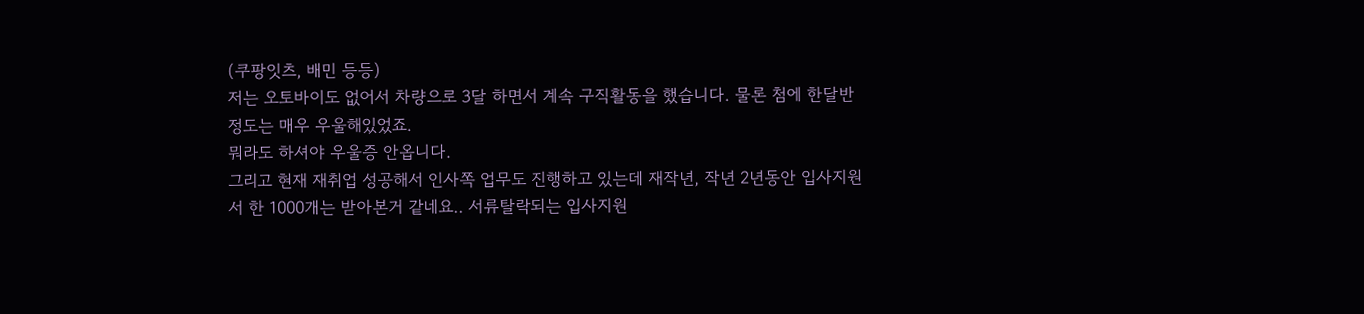(쿠팡잇츠, 배민 등등)
저는 오토바이도 없어서 차량으로 3달 하면서 계속 구직활동을 했습니다. 물론 첨에 한달반정도는 매우 우울해있었죠.
뭐라도 하셔야 우울증 안옵니다.
그리고 현재 재취업 성공해서 인사쪽 업무도 진행하고 있는데 재작년, 작년 2년동안 입사지원서 한 1000개는 받아본거 같네요.. 서류탈락되는 입사지원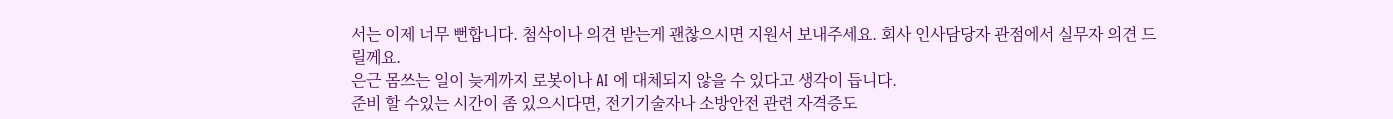서는 이제 너무 뻔합니다. 첨삭이나 의견 받는게 괜찮으시면 지원서 보내주세요. 회사 인사담당자 관점에서 실무자 의견 드릴께요.
은근 몸쓰는 일이 늦게까지 로봇이나 AI 에 대체되지 않을 수 있다고 생각이 듭니다.
준비 할 수있는 시간이 좀 있으시다면, 전기기술자나 소방안전 관련 자격증도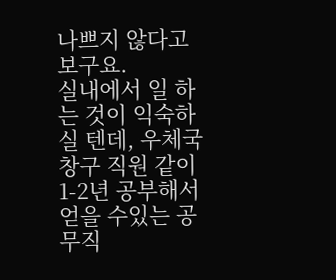나쁘지 않다고 보구요.
실내에서 일 하는 것이 익숙하실 텐데, 우체국창구 직원 같이 1-2년 공부해서 얻을 수있는 공무직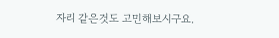자리 같은것도 고민해보시구요.